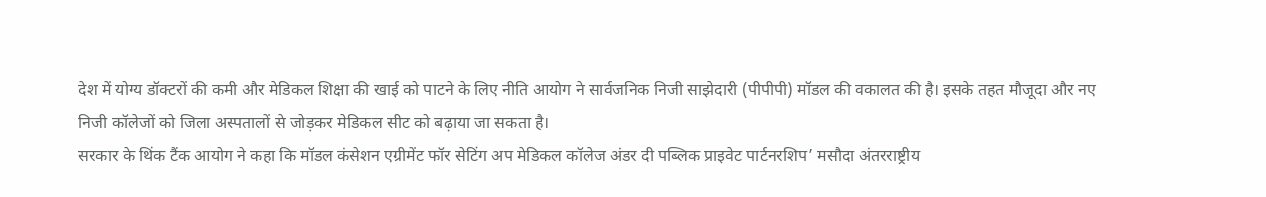देश में योग्य डॉक्टरों की कमी और मेडिकल शिक्षा की खाई को पाटने के लिए नीति आयोग ने सार्वजनिक निजी साझेदारी (पीपीपी) मॉडल की वकालत की है। इसके तहत मौजूदा और नए निजी कॉलेजों को जिला अस्पतालों से जोड़कर मेडिकल सीट को बढ़ाया जा सकता है।
सरकार के थिंक टैंक आयोग ने कहा कि मॉडल कंसेशन एग्रीमेंट फॉर सेटिंग अप मेडिकल कॉलेज अंडर दी पब्लिक प्राइवेट पार्टनरशिप’ मसौदा अंतरराष्ट्रीय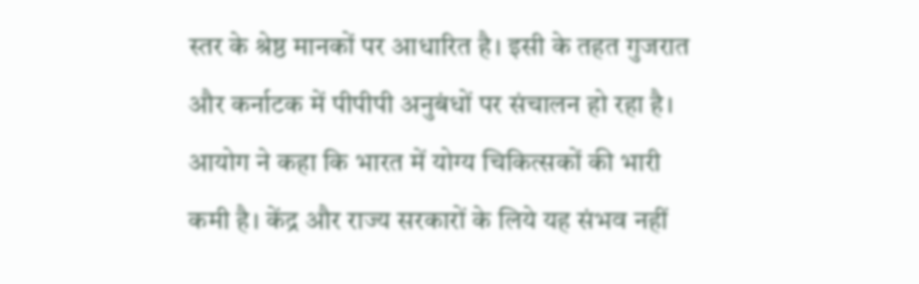स्तर के श्रेष्ठ मानकों पर आधारित है। इसी के तहत गुजरात और कर्नाटक में पीपीपी अनुबंधों पर संचालन हो रहा है।
आयोग ने कहा कि भारत में योग्य चिकित्सकों की भारी कमी है। केंद्र और राज्य सरकारों के लिये यह संभव नहीं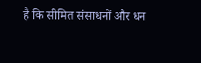है कि सीमित संसाधनों और धन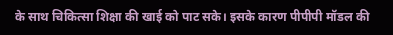के साथ चिकित्सा शिक्षा की खाई को पाट सके। इसके कारण पीपीपी मॉडल की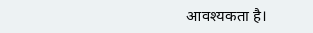आवश्यकता है।